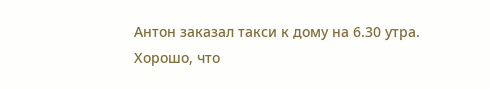Антон заказал такси к дому на 6.30 утра. Хорошо, что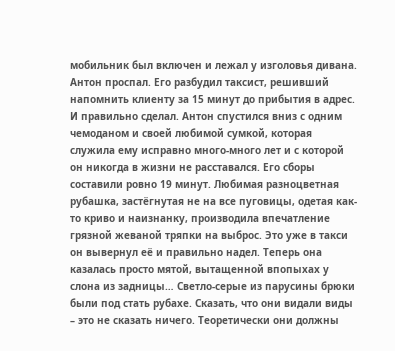мобильник был включен и лежал у изголовья дивана. Антон проспал. Его разбудил таксист, решивший напомнить клиенту за 15 минут до прибытия в адрес. И правильно сделал. Антон спустился вниз с одним чемоданом и своей любимой сумкой, которая служила ему исправно много-много лет и с которой он никогда в жизни не расставался. Его сборы составили ровно 19 минут. Любимая разноцветная рубашка, застёгнутая не на все пуговицы, одетая как-то криво и наизнанку, производила впечатление грязной жеваной тряпки на выброс. Это уже в такси он вывернул её и правильно надел. Теперь она казалась просто мятой, вытащенной впопыхах у слона из задницы… Светло-серые из парусины брюки были под стать рубахе. Сказать, что они видали виды – это не сказать ничего. Теоретически они должны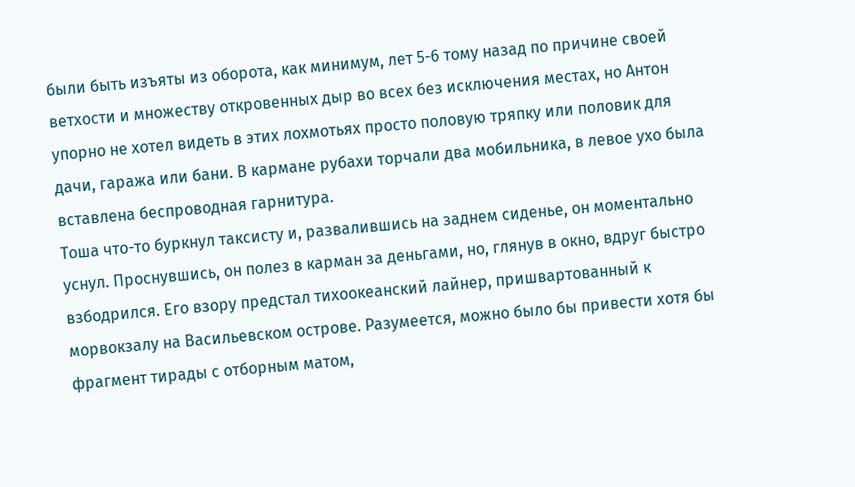были быть изъяты из оборота, как минимум, лет 5-6 тому назад по причине своей ветхости и множеству откровенных дыр во всех без исключения местах, но Антон упорно не хотел видеть в этих лохмотьях просто половую тряпку или половик для дачи, гаража или бани. В кармане рубахи торчали два мобильника, в левое ухо была вставлена беспроводная гарнитура.
Тоша что-то буркнул таксисту и, развалившись на заднем сиденье, он моментально уснул. Проснувшись, он полез в карман за деньгами, но, глянув в окно, вдруг быстро взбодрился. Его взору предстал тихоокеанский лайнер, пришвартованный к морвокзалу на Васильевском острове. Разумеется, можно было бы привести хотя бы фрагмент тирады с отборным матом,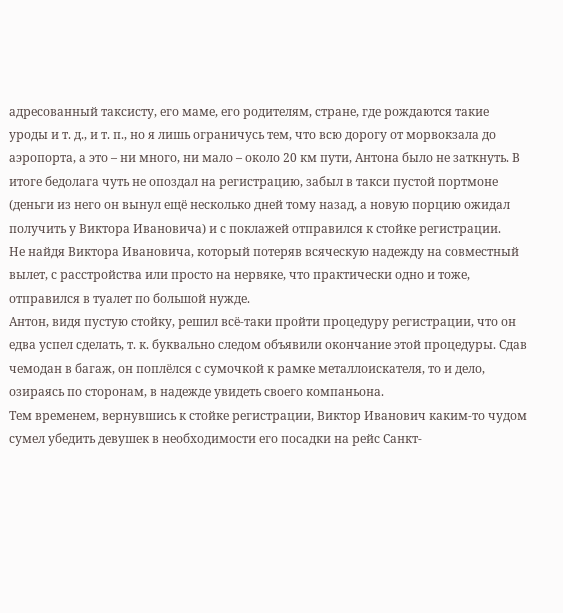адресованный таксисту, его маме, его родителям, стране, где рождаются такие уроды и т. д., и т. п., но я лишь ограничусь тем, что всю дорогу от морвокзала до аэропорта, а это – ни много, ни мало – около 20 км пути, Антона было не заткнуть. В итоге бедолага чуть не опоздал на регистрацию, забыл в такси пустой портмоне (деньги из него он вынул ещё несколько дней тому назад, а новую порцию ожидал получить у Виктора Ивановича) и с поклажей отправился к стойке регистрации.
Не найдя Виктора Ивановича, который потеряв всяческую надежду на совместный вылет, с расстройства или просто на нервяке, что практически одно и тоже, отправился в туалет по большой нужде.
Антон, видя пустую стойку, решил всё-таки пройти процедуру регистрации, что он едва успел сделать, т. к. буквально следом объявили окончание этой процедуры. Сдав чемодан в багаж, он поплёлся с сумочкой к рамке металлоискателя, то и дело, озираясь по сторонам, в надежде увидеть своего компаньона.
Тем временем, вернувшись к стойке регистрации, Виктор Иванович каким-то чудом сумел убедить девушек в необходимости его посадки на рейс Санкт-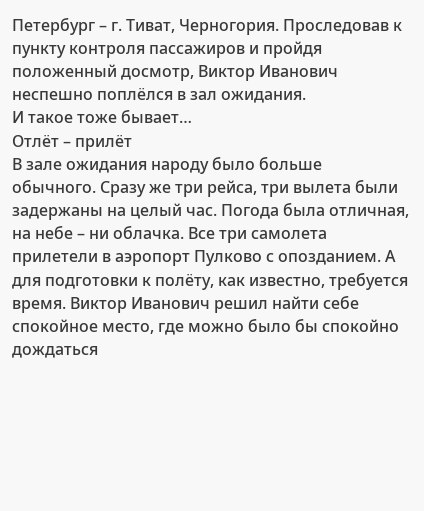Петербург – г. Тиват, Черногория. Проследовав к пункту контроля пассажиров и пройдя положенный досмотр, Виктор Иванович неспешно поплёлся в зал ожидания.
И такое тоже бывает…
Отлёт – прилёт
В зале ожидания народу было больше обычного. Сразу же три рейса, три вылета были задержаны на целый час. Погода была отличная, на небе – ни облачка. Все три самолета прилетели в аэропорт Пулково с опозданием. А для подготовки к полёту, как известно, требуется время. Виктор Иванович решил найти себе спокойное место, где можно было бы спокойно дождаться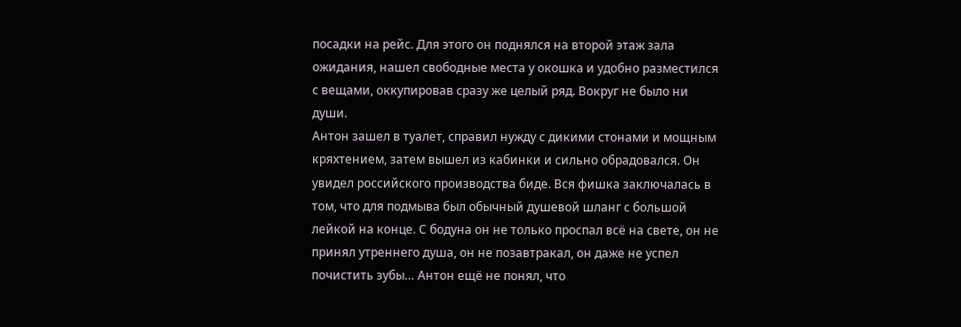посадки на рейс. Для этого он поднялся на второй этаж зала ожидания, нашел свободные места у окошка и удобно разместился с вещами, оккупировав сразу же целый ряд. Вокруг не было ни души.
Антон зашел в туалет, справил нужду с дикими стонами и мощным кряхтением, затем вышел из кабинки и сильно обрадовался. Он увидел российского производства биде. Вся фишка заключалась в том, что для подмыва был обычный душевой шланг с большой лейкой на конце. С бодуна он не только проспал всё на свете, он не принял утреннего душа, он не позавтракал, он даже не успел почистить зубы… Антон ещё не понял, что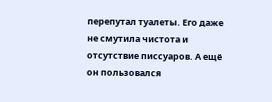перепутал туалеты. Его даже не смутила чистота и отсутствие писсуаров. А ещё он пользовался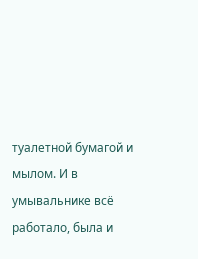туалетной бумагой и мылом. И в умывальнике всё работало, была и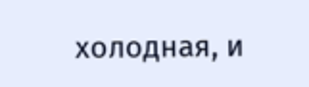холодная, и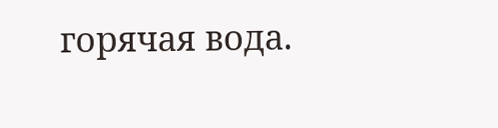горячая вода.